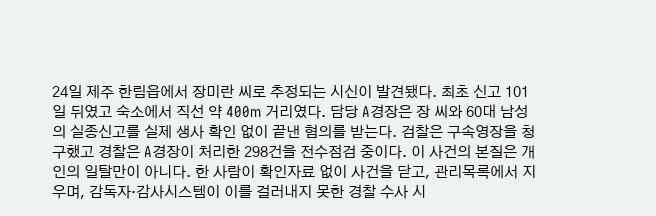24일 제주 한림읍에서 장미란 씨로 추정되는 시신이 발견됐다. 최초 신고 101일 뒤였고 숙소에서 직선 약 400m 거리였다. 담당 A경장은 장 씨와 60대 남성의 실종신고를 실제 생사 확인 없이 끝낸 혐의를 받는다. 검찰은 구속영장을 청구했고 경찰은 A경장이 처리한 298건을 전수점검 중이다. 이 사건의 본질은 개인의 일탈만이 아니다. 한 사람이 확인자료 없이 사건을 닫고, 관리목록에서 지우며, 감독자·감사시스템이 이를 걸러내지 못한 경찰 수사 시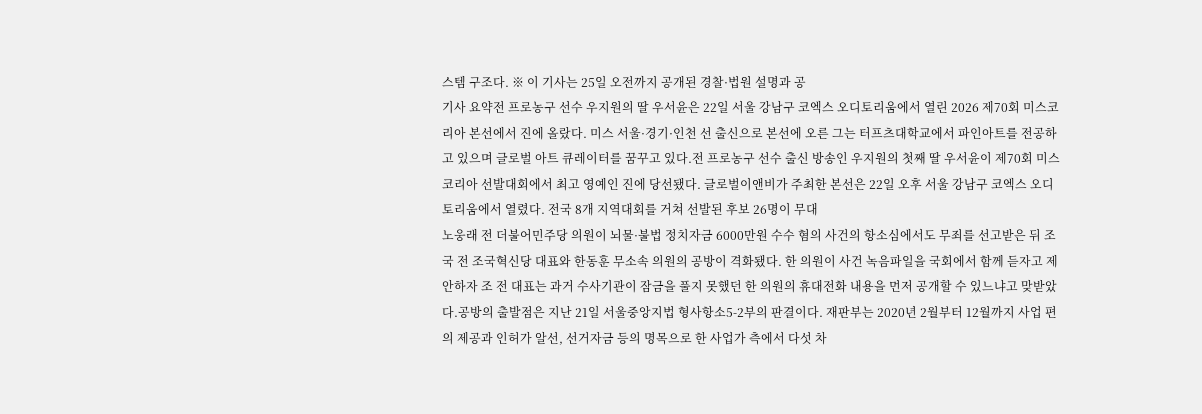스템 구조다. ※ 이 기사는 25일 오전까지 공개된 경찰·법원 설명과 공
기사 요약전 프로농구 선수 우지원의 딸 우서윤은 22일 서울 강남구 코엑스 오디토리움에서 열린 2026 제70회 미스코리아 본선에서 진에 올랐다. 미스 서울·경기·인천 선 출신으로 본선에 오른 그는 터프츠대학교에서 파인아트를 전공하고 있으며 글로벌 아트 큐레이터를 꿈꾸고 있다.전 프로농구 선수 출신 방송인 우지원의 첫째 딸 우서윤이 제70회 미스코리아 선발대회에서 최고 영예인 진에 당선됐다. 글로벌이앤비가 주최한 본선은 22일 오후 서울 강남구 코엑스 오디토리움에서 열렸다. 전국 8개 지역대회를 거쳐 선발된 후보 26명이 무대
노웅래 전 더불어민주당 의원이 뇌물·불법 정치자금 6000만원 수수 혐의 사건의 항소심에서도 무죄를 선고받은 뒤 조국 전 조국혁신당 대표와 한동훈 무소속 의원의 공방이 격화됐다. 한 의원이 사건 녹음파일을 국회에서 함께 듣자고 제안하자 조 전 대표는 과거 수사기관이 잠금을 풀지 못했던 한 의원의 휴대전화 내용을 먼저 공개할 수 있느냐고 맞받았다.공방의 출발점은 지난 21일 서울중앙지법 형사항소5-2부의 판결이다. 재판부는 2020년 2월부터 12월까지 사업 편의 제공과 인허가 알선, 선거자금 등의 명목으로 한 사업가 측에서 다섯 차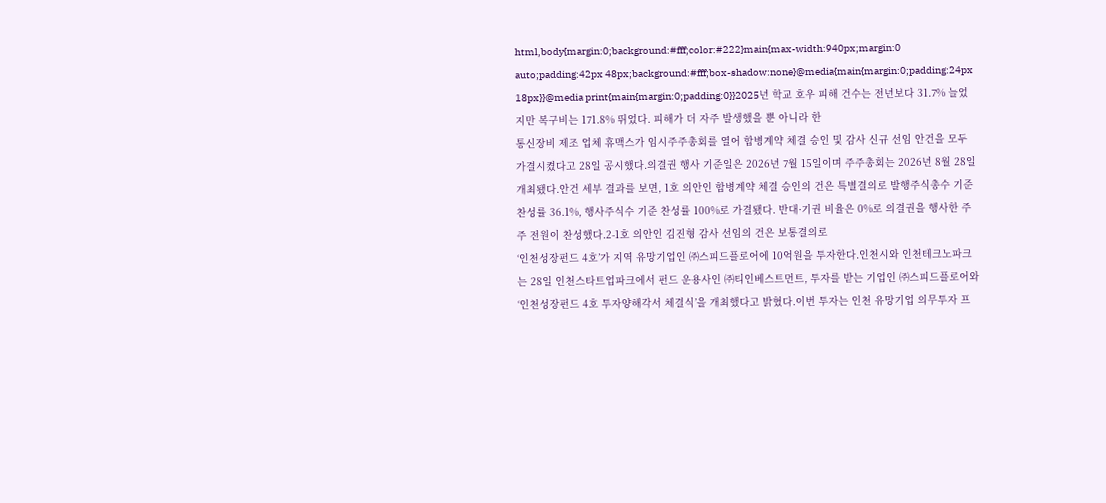html,body{margin:0;background:#fff;color:#222}main{max-width:940px;margin:0 auto;padding:42px 48px;background:#fff;box-shadow:none}@media{main{margin:0;padding:24px 18px}}@media print{main{margin:0;padding:0}}2025년 학교 호우 피해 건수는 전년보다 31.7% 늘었지만 복구비는 171.8% 뛰었다. 피해가 더 자주 발생했을 뿐 아니라 한
통신장비 제조 업체 휴맥스가 임시주주총회를 열어 합병계약 체결 승인 및 감사 신규 선임 안건을 모두 가결시켰다고 28일 공시했다.의결권 행사 기준일은 2026년 7월 15일이며 주주총회는 2026년 8월 28일 개최됐다.안건 세부 결과를 보면, 1호 의안인 합병계약 체결 승인의 건은 특별결의로 발행주식총수 기준 찬성률 36.1%, 행사주식수 기준 찬성률 100%로 가결됐다. 반대·기권 비율은 0%로 의결권을 행사한 주주 전원이 찬성했다.2-1호 의안인 김진형 감사 선임의 건은 보통결의로
‘인천성장펀드 4호’가 지역 유망기업인 ㈜스피드플로어에 10억원을 투자한다.인천시와 인천테크노파크는 28일 인천스타트업파크에서 펀드 운용사인 ㈜티인베스트먼트, 투자를 받는 기업인 ㈜스피드플로어와 ‘인천성장펀드 4호 투자양해각서 체결식’을 개최했다고 밝혔다.이번 투자는 인천 유망기업 의무투자 프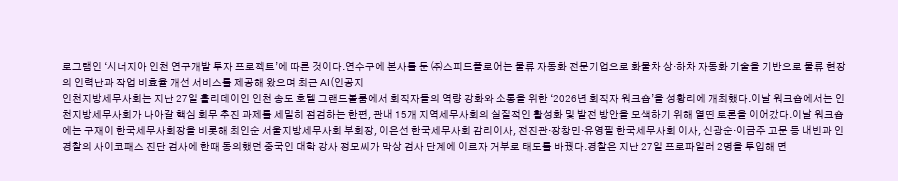로그램인 ‘시너지아 인천 연구개발 투자 프로젝트’에 따른 것이다.연수구에 본사를 둔 ㈜스피드플로어는 물류 자동화 전문기업으로 화물차 상·하차 자동화 기술을 기반으로 물류 현장의 인력난과 작업 비효율 개선 서비스를 제공해 왔으며 최근 AI(인공지
인천지방세무사회는 지난 27일 홀리데이인 인천 송도 호텔 그랜드볼룸에서 회직자들의 역량 강화와 소통을 위한 ‘2026년 회직자 워크숍’을 성황리에 개최했다.이날 워크숍에서는 인천지방세무사회가 나아갈 핵심 회무 추진 과제를 세밀히 점검하는 한편, 관내 15개 지역세무사회의 실질적인 활성화 및 발전 방안을 모색하기 위해 열띤 토론을 이어갔다.이날 워크숍에는 구재이 한국세무사회장을 비롯해 최인순 서울지방세무사회 부회장, 이은선 한국세무사회 감리이사, 전진관·장창민·유영필 한국세무사회 이사, 신광순·이금주 고문 등 내빈과 인
경찰의 사이코패스 진단 검사에 한때 동의했던 중국인 대학 강사 정모씨가 막상 검사 단계에 이르자 거부로 태도를 바꿨다.경찰은 지난 27일 프로파일러 2명을 투입해 면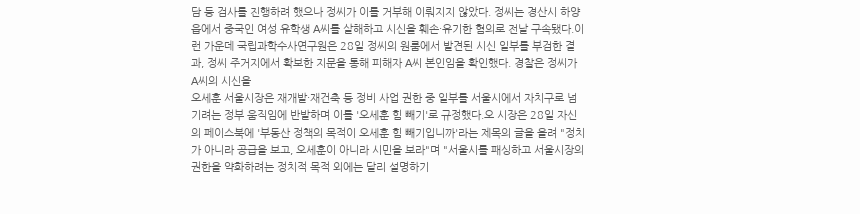담 등 검사를 진행하려 했으나 정씨가 이를 거부해 이뤄지지 않았다. 정씨는 경산시 하양읍에서 중국인 여성 유학생 A씨를 살해하고 시신을 훼손·유기한 혐의로 전날 구속됐다.이런 가운데 국립과학수사연구원은 28일 정씨의 원룸에서 발견된 시신 일부를 부검한 결과, 정씨 주거지에서 확보한 지문을 통해 피해자 A씨 본인임을 확인했다. 경찰은 정씨가 A씨의 시신을
오세훈 서울시장은 재개발·재건축 등 정비 사업 권한 중 일부를 서울시에서 자치구로 넘기려는 정부 움직임에 반발하며 이를 '오세훈 힘 빼기'로 규정했다.오 시장은 28일 자신의 페이스북에 '부동산 정책의 목적이 오세훈 힘 빼기입니까'라는 제목의 글을 올려 "정치가 아니라 공급을 보고, 오세훈이 아니라 시민을 보라"며 "서울시를 패싱하고 서울시장의 권한을 약화하려는 정치적 목적 외에는 달리 설명하기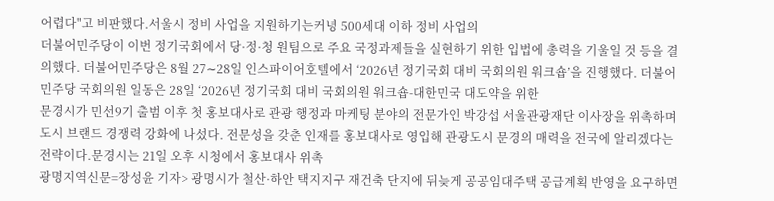어렵다"고 비판했다.서울시 정비 사업을 지원하기는커녕 500세대 이하 정비 사업의
더불어민주당이 이번 정기국회에서 당·정·청 원팀으로 주요 국정과제들을 실현하기 위한 입법에 총력을 기울일 것 등을 결의했다. 더불어민주당은 8월 27∼28일 인스파이어호텔에서 ‘2026년 정기국회 대비 국회의원 워크숍’을 진행했다. 더불어민주당 국회의원 일동은 28일 ‘2026년 정기국회 대비 국회의원 워크숍-대한민국 대도약을 위한
문경시가 민선9기 출범 이후 첫 홍보대사로 관광 행정과 마케팅 분야의 전문가인 박강섭 서울관광재단 이사장을 위촉하며 도시 브랜드 경쟁력 강화에 나섰다. 전문성을 갖춘 인재를 홍보대사로 영입해 관광도시 문경의 매력을 전국에 알리겠다는 전략이다.문경시는 21일 오후 시청에서 홍보대사 위촉
광명지역신문=장성윤 기자> 광명시가 철산·하안 택지지구 재건축 단지에 뒤늦게 공공임대주택 공급계획 반영을 요구하면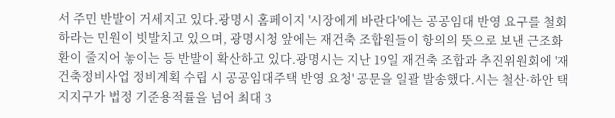서 주민 반발이 거세지고 있다.광명시 홈페이지 '시장에게 바란다'에는 공공임대 반영 요구를 철회하라는 민원이 빗발치고 있으며, 광명시청 앞에는 재건축 조합원들이 항의의 뜻으로 보낸 근조화환이 줄지어 놓이는 등 반발이 확산하고 있다.광명시는 지난 19일 재건축 조합과 추진위원회에 '재건축정비사업 정비계획 수립 시 공공임대주택 반영 요청' 공문을 일괄 발송했다.시는 철산·하안 택지지구가 법정 기준용적률을 넘어 최대 3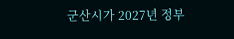군산시가 2027년 정부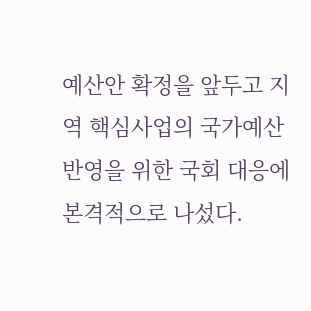예산안 확정을 앞두고 지역 핵심사업의 국가예산 반영을 위한 국회 대응에 본격적으로 나섰다.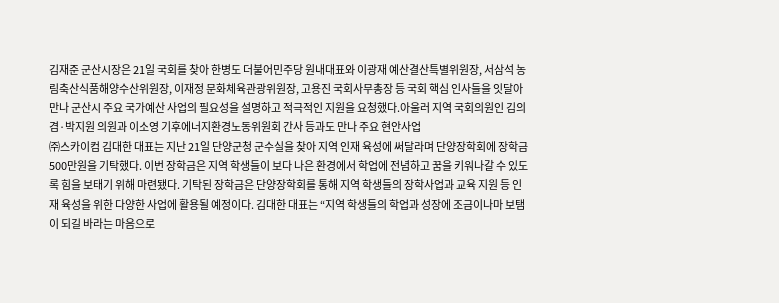김재준 군산시장은 21일 국회를 찾아 한병도 더불어민주당 원내대표와 이광재 예산결산특별위원장, 서삼석 농림축산식품해양수산위원장, 이재정 문화체육관광위원장, 고용진 국회사무총장 등 국회 핵심 인사들을 잇달아 만나 군산시 주요 국가예산 사업의 필요성을 설명하고 적극적인 지원을 요청했다.아울러 지역 국회의원인 김의겸·박지원 의원과 이소영 기후에너지환경노동위원회 간사 등과도 만나 주요 현안사업
㈜스카이컴 김대한 대표는 지난 21일 단양군청 군수실을 찾아 지역 인재 육성에 써달라며 단양장학회에 장학금 500만원을 기탁했다. 이번 장학금은 지역 학생들이 보다 나은 환경에서 학업에 전념하고 꿈을 키워나갈 수 있도록 힘을 보태기 위해 마련됐다. 기탁된 장학금은 단양장학회를 통해 지역 학생들의 장학사업과 교육 지원 등 인재 육성을 위한 다양한 사업에 활용될 예정이다. 김대한 대표는 “지역 학생들의 학업과 성장에 조금이나마 보탬이 되길 바라는 마음으로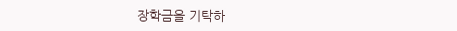장학금을 기탁하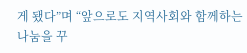게 됐다”며 “앞으로도 지역사회와 함께하는 나눔을 꾸